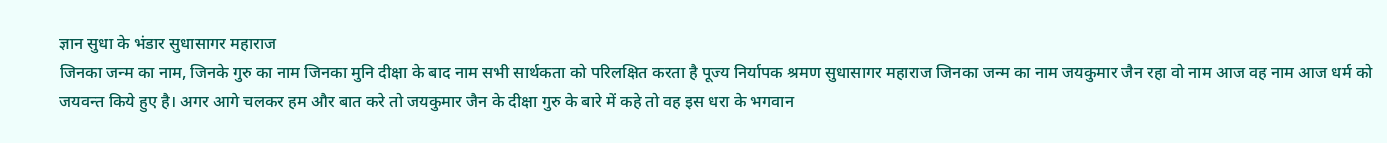ज्ञान सुधा के भंडार सुधासागर महाराज
जिनका जन्म का नाम, जिनके गुरु का नाम जिनका मुनि दीक्षा के बाद नाम सभी सार्थकता को परिलक्षित करता है पूज्य निर्यापक श्रमण सुधासागर महाराज जिनका जन्म का नाम जयकुमार जैन रहा वो नाम आज वह नाम आज धर्म को जयवन्त किये हुए है। अगर आगे चलकर हम और बात करे तो जयकुमार जैन के दीक्षा गुरु के बारे में कहे तो वह इस धरा के भगवान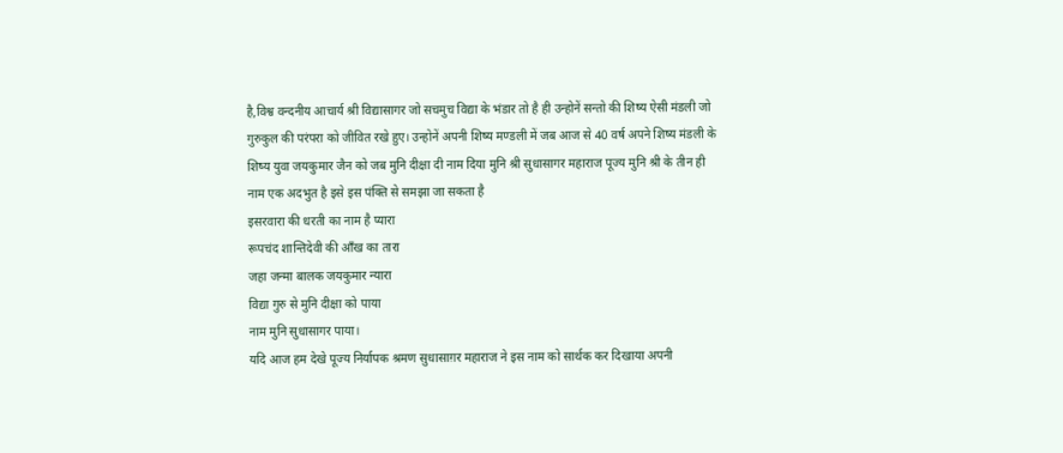है,विश्व वन्दनीय आचार्य श्री विद्यासागर जो सचमुच विद्या के भंडार तो है ही उन्होनें सन्तो की शिष्य ऐसी मंडली जो गुरुकुल की परंपरा को जीवित रखे हुए। उन्होनें अपनी शिष्य मण्डली में जब आज से 40 वर्ष अपने शिष्य मंडली के शिष्य युवा जयकुमार जैन को जब मुनि दीक्षा दी नाम दिया मुनि श्री सुधासागर महाराज पूज्य मुनि श्री के तीन ही नाम एक अदभुत है इसे इस पंक्ति से समझा जा सकता है
इसरवारा की धरती का नाम है प्यारा
रूपचंद शान्तिदेवी की आँख का तारा
जहा जन्मा बालक जयकुमार न्यारा
विद्या गुरु से मुनि दीक्षा को पाया
नाम मुनि सुधासागर पाया।
यदि आज हम देखे पूज्य निर्यापक श्रमण सुधासाग़र महाराज ने इस नाम को सार्थक कर दिखाया अपनी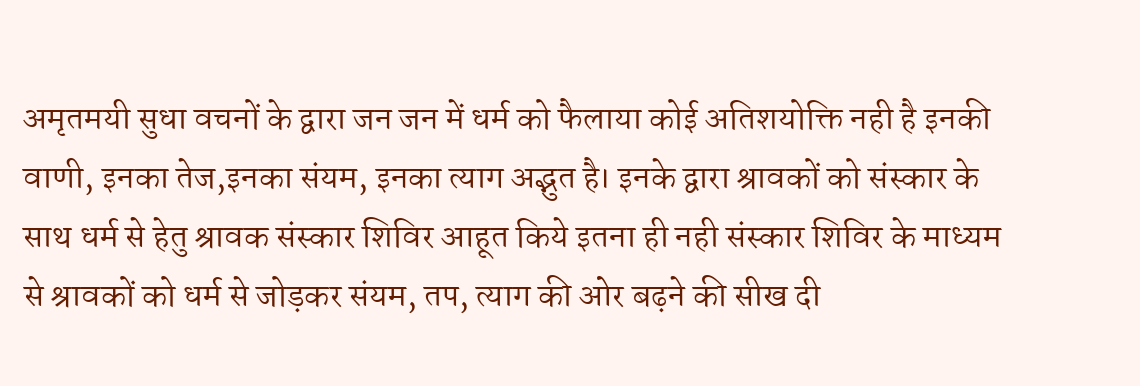अमृतमयी सुधा वचनों के द्वारा जन जन में धर्म को फैलाया कोई अतिशयोक्ति नही है इनकी वाणी, इनका तेज,इनका संयम, इनका त्याग अद्भुत है। इनके द्वारा श्रावकों को संस्कार के साथ धर्म से हेतु श्रावक संस्कार शिविर आहूत किये इतना ही नही संस्कार शिविर के माध्यम से श्रावकों को धर्म से जोड़कर संयम, तप, त्याग की ओर बढ़ने की सीख दी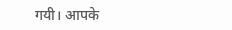गयी। आपके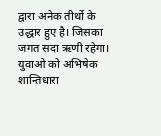द्वारा अनेक तीर्थो के उद्धार हुए है। जिसका जगत सदा ऋणी रहेगा। युवाओ को अभिषेक शान्तिधारा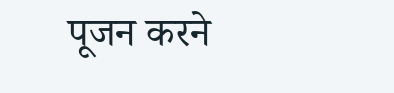पूजन करने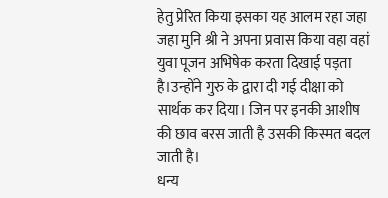हेतु प्रेरित किया इसका यह आलम रहा जहा जहा मुनि श्री ने अपना प्रवास किया वहा वहां युवा पूजन अभिषेक करता दिखाई पड़ता है।उन्होंने गुरु के द्वारा दी गई दीक्षा को सार्थक कर दिया। जिन पर इनकी आशीष की छाव बरस जाती है उसकी किस्मत बदल जाती है।
धन्य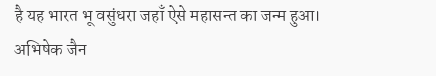है यह भारत भू वसुंधरा जहाँ ऐसे महासन्त का जन्म हुआ।
अभिषेक जैन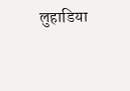लुहाडिया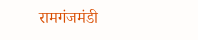रामगंजमंडी